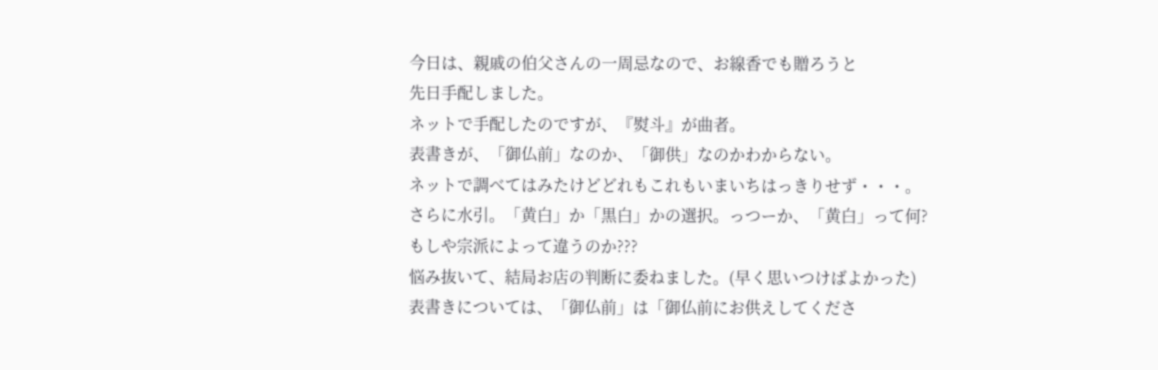今日は、親戚の伯父さんの一周忌なので、お線香でも贈ろうと
先日手配しました。
ネットで手配したのですが、『熨斗』が曲者。
表書きが、「御仏前」なのか、「御供」なのかわからない。
ネットで調べてはみたけどどれもこれもいまいちはっきりせず・・・。
さらに水引。「黄白」か「黒白」かの選択。っつーか、「黄白」って何?
もしや宗派によって違うのか???
悩み抜いて、結局お店の判断に委ねました。(早く思いつけばよかった)
表書きについては、「御仏前」は「御仏前にお供えしてくださ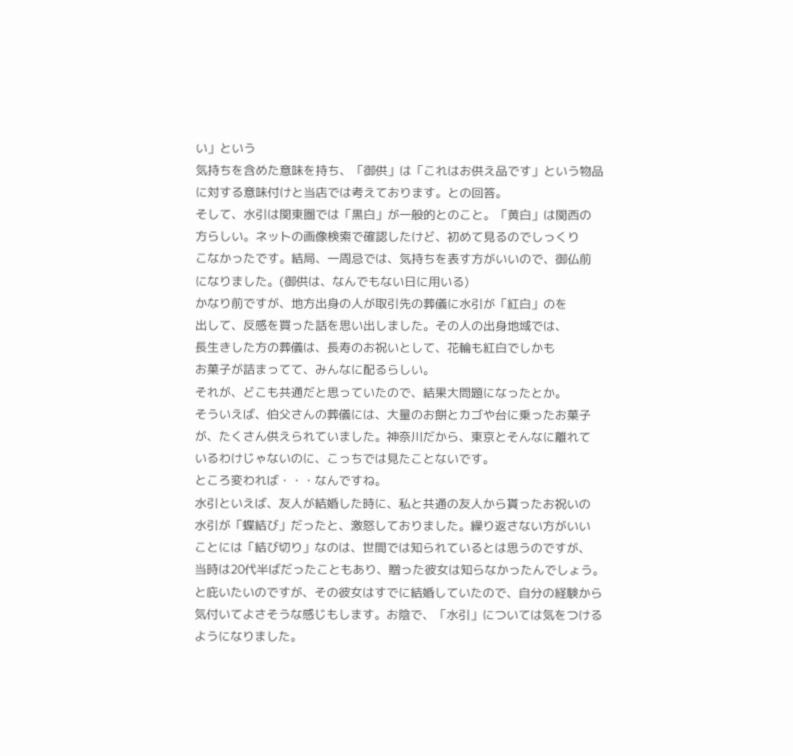い」という
気持ちを含めた意味を持ち、「御供」は「これはお供え品です」という物品
に対する意味付けと当店では考えております。との回答。
そして、水引は関東圏では「黒白」が一般的とのこと。「黄白」は関西の
方らしい。ネットの画像検索で確認したけど、初めて見るのでしっくり
こなかったです。結局、一周忌では、気持ちを表す方がいいので、御仏前
になりました。(御供は、なんでもない日に用いる)
かなり前ですが、地方出身の人が取引先の葬儀に水引が「紅白」のを
出して、反感を買った話を思い出しました。その人の出身地域では、
長生きした方の葬儀は、長寿のお祝いとして、花輪も紅白でしかも
お菓子が詰まってて、みんなに配るらしい。
それが、どこも共通だと思っていたので、結果大問題になったとか。
そういえば、伯父さんの葬儀には、大量のお餅とカゴや台に乗ったお菓子
が、たくさん供えられていました。神奈川だから、東京とそんなに離れて
いるわけじゃないのに、こっちでは見たことないです。
ところ変われば・・・なんですね。
水引といえば、友人が結婚した時に、私と共通の友人から貰ったお祝いの
水引が「蝶結び」だったと、激怒しておりました。繰り返さない方がいい
ことには「結び切り」なのは、世間では知られているとは思うのですが、
当時は20代半ばだったこともあり、贈った彼女は知らなかったんでしょう。
と庇いたいのですが、その彼女はすでに結婚していたので、自分の経験から
気付いてよさそうな感じもします。お陰で、「水引」については気をつける
ようになりました。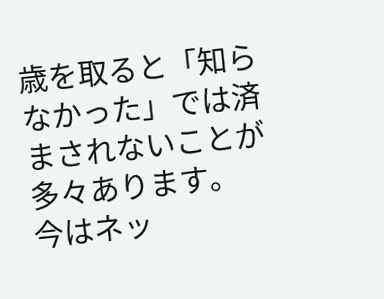歳を取ると「知らなかった」では済まされないことが多々あります。
今はネッ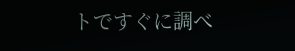トですぐに調べ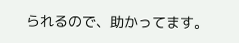られるので、助かってます。